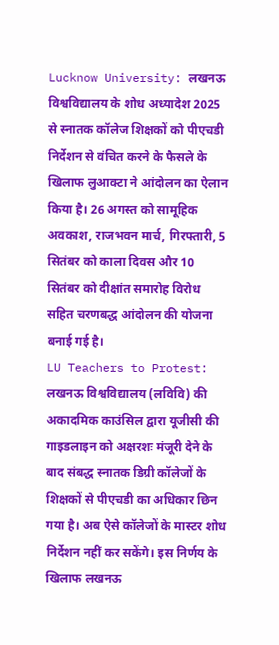Lucknow University: लखनऊ विश्वविद्यालय के शोध अध्यादेश 2025 से स्नातक कॉलेज शिक्षकों को पीएचडी निर्देशन से वंचित करने के फैसले के खिलाफ लुआक्टा ने आंदोलन का ऐलान किया है। 26 अगस्त को सामूहिक अवकाश, राजभवन मार्च, गिरफ्तारी, 5 सितंबर को काला दिवस और 10 सितंबर को दीक्षांत समारोह विरोध सहित चरणबद्ध आंदोलन की योजना बनाई गई है।
LU Teachers to Protest: लखनऊ विश्वविद्यालय (लविवि) की अकादमिक काउंसिल द्वारा यूजीसी की गाइडलाइन को अक्षरशः मंजूरी देने के बाद संबद्ध स्नातक डिग्री कॉलेजों के शिक्षकों से पीएचडी का अधिकार छिन गया है। अब ऐसे कॉलेजों के मास्टर शोध निर्देशन नहीं कर सकेंगे। इस निर्णय के खिलाफ लखनऊ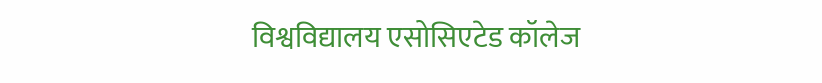विश्वविद्यालय एसोसिएटेड कॉलेज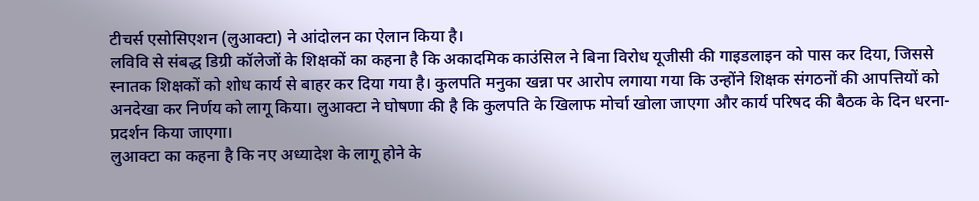टीचर्स एसोसिएशन (लुआक्टा) ने आंदोलन का ऐलान किया है।
लविवि से संबद्ध डिग्री कॉलेजों के शिक्षकों का कहना है कि अकादमिक काउंसिल ने बिना विरोध यूजीसी की गाइडलाइन को पास कर दिया, जिससे स्नातक शिक्षकों को शोध कार्य से बाहर कर दिया गया है। कुलपति मनुका खन्ना पर आरोप लगाया गया कि उन्होंने शिक्षक संगठनों की आपत्तियों को अनदेखा कर निर्णय को लागू किया। लुआक्टा ने घोषणा की है कि कुलपति के खिलाफ मोर्चा खोला जाएगा और कार्य परिषद की बैठक के दिन धरना-प्रदर्शन किया जाएगा।
लुआक्टा का कहना है कि नए अध्यादेश के लागू होने के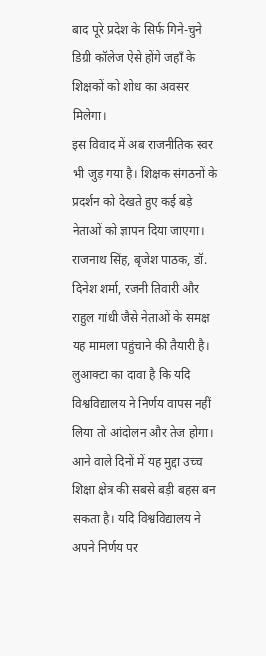बाद पूरे प्रदेश के सिर्फ गिने-चुने डिग्री कॉलेज ऐसे होंगे जहाँ के शिक्षकों को शोध का अवसर मिलेगा।
इस विवाद में अब राजनीतिक स्वर भी जुड़ गया है। शिक्षक संगठनों के प्रदर्शन को देखते हुए कई बड़े नेताओं को ज्ञापन दिया जाएगा। राजनाथ सिंह, बृजेश पाठक, डॉ. दिनेश शर्मा, रजनी तिवारी और राहुल गांधी जैसे नेताओं के समक्ष यह मामला पहुंचाने की तैयारी है। लुआक्टा का दावा है कि यदि विश्वविद्यालय ने निर्णय वापस नहीं लिया तो आंदोलन और तेज होगा।
आने वाले दिनों में यह मुद्दा उच्च शिक्षा क्षेत्र की सबसे बड़ी बहस बन सकता है। यदि विश्वविद्यालय ने अपने निर्णय पर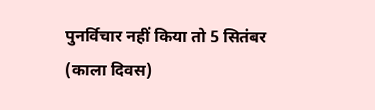पुनर्विचार नहीं किया तो 5 सितंबर (काला दिवस)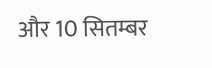और 10 सितम्बर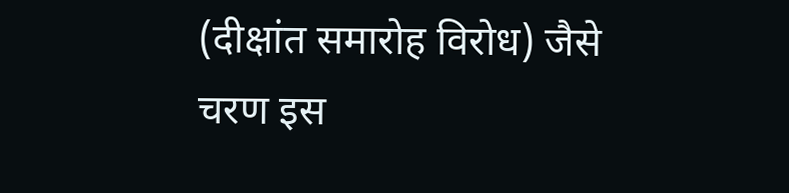(दीक्षांत समारोह विरोध) जैसे चरण इस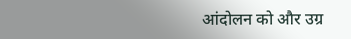आंदोलन को और उग्र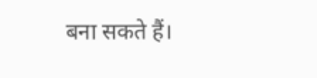बना सकते हैं।